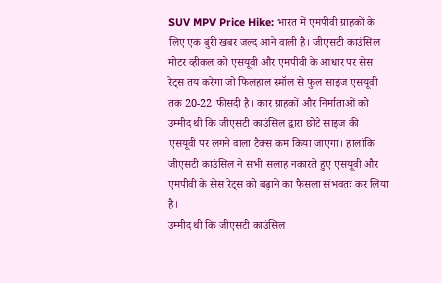SUV MPV Price Hike: भारत में एमपीवी ग्राहकों के लिए एक बुरी खबर जल्द आने वाली है। जीएसटी काउंसिल मोटर व्हीकल को एसयूवी और एमपीवी के आधार पर सेस रेट्स तय करेगा जो फिलहाल स्मॉल से फुल साइज एसयूवी तक 20-22 फीसदी है। कार ग्राहकों और निर्माताओं को उम्मीद थी कि जीएसटी काउंसिल द्वारा छोटे साइज की एसयूवी पर लगने वाला टैक्स कम किया जाएगा। हालांकि जीएसटी काउंसिल ने सभी सलाह नकारते हुए एसयूवी और एमपीवी के सेस रेट्स को बढ़ाने का फैसला संभवतः कर लिया है।
उम्मीद थी कि जीएसटी काउंसिल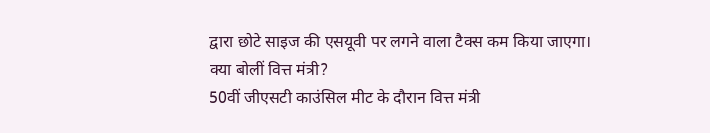द्वारा छोटे साइज की एसयूवी पर लगने वाला टैक्स कम किया जाएगा।
क्या बोलीं वित्त मंत्री?
50वीं जीएसटी काउंसिल मीट के दौरान वित्त मंत्री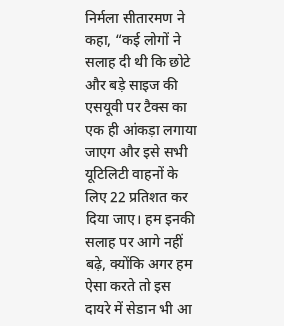निर्मला सीतारमण ने कहा, “कई लोगों ने सलाह दी थी कि छोटे और बड़े साइज की एसयूवी पर टैक्स का एक ही आंकड़ा लगाया जाएग और इसे सभी यूटिलिटी वाहनों के लिए 22 प्रतिशत कर दिया जाए। हम इनकी सलाह पर आगे नहीं बढ़े, क्योंकि अगर हम ऐसा करते तो इस दायरे में सेडान भी आ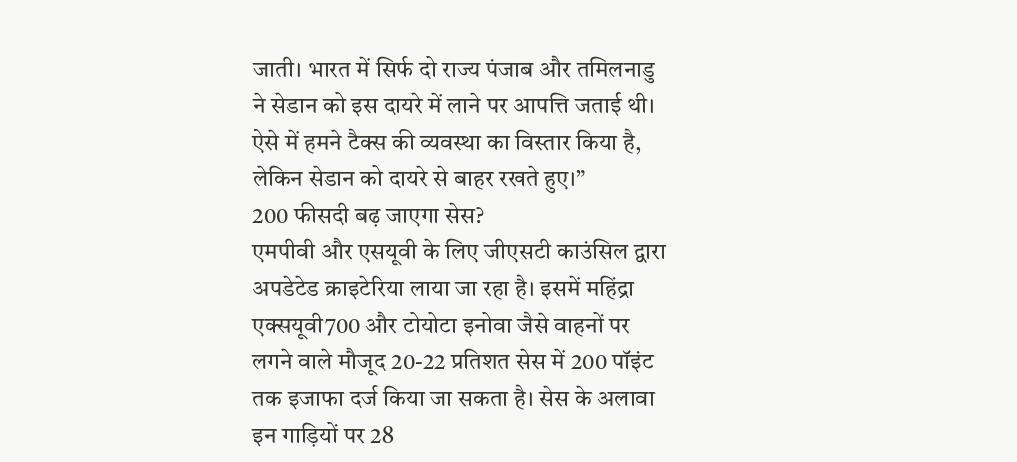जाती। भारत में सिर्फ दो राज्य पंजाब और तमिलनाडु ने सेडान को इस दायरे में लाने पर आपत्ति जताई थी। ऐसे में हमने टैक्स की व्यवस्था का विस्तार किया है, लेकिन सेडान को दायरे से बाहर रखते हुए।”
200 फीसदी बढ़ जाएगा सेस?
एमपीवी और एसयूवी के लिए जीएसटी काउंसिल द्वारा अपडेटेड क्राइटेरिया लाया जा रहा है। इसमें महिंद्रा एक्सयूवी700 और टोयोटा इनोवा जैसे वाहनों पर लगने वाले मौजूद 20-22 प्रतिशत सेस में 200 पॉइंट तक इजाफा दर्ज किया जा सकता है। सेस के अलावा इन गाड़ियों पर 28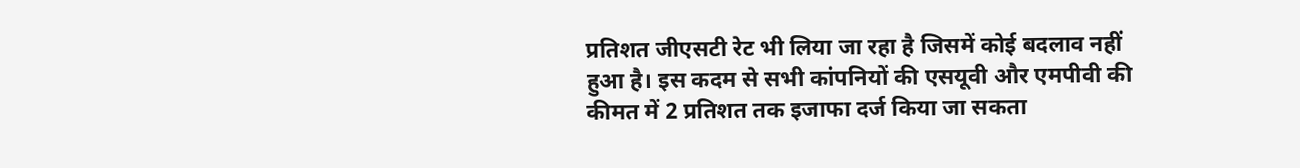प्रतिशत जीएसटी रेट भी लिया जा रहा है जिसमें कोई बदलाव नहीं हुआ है। इस कदम से सभी कांपनियों की एसयूवी और एमपीवी की कीमत में 2 प्रतिशत तक इजाफा दर्ज किया जा सकता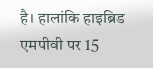है। हालांकि हाइब्रिड एमपीवी पर 15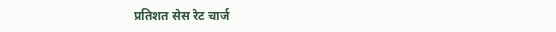प्रतिशत सेस रेट चार्ज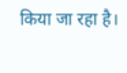किया जा रहा है।